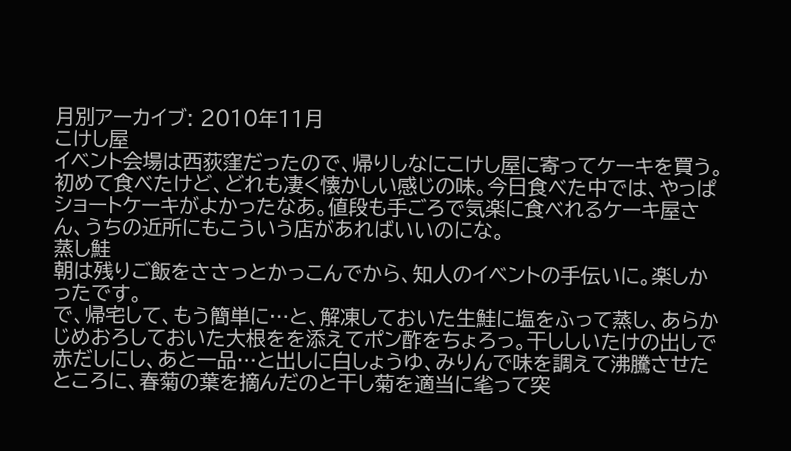月別アーカイブ: 2010年11月
こけし屋
イベント会場は西荻窪だったので、帰りしなにこけし屋に寄ってケーキを買う。
初めて食べたけど、どれも凄く懐かしい感じの味。今日食べた中では、やっぱショートケーキがよかったなあ。値段も手ごろで気楽に食べれるケーキ屋さん、うちの近所にもこういう店があればいいのにな。
蒸し鮭
朝は残りご飯をささっとかっこんでから、知人のイベントの手伝いに。楽しかったです。
で、帰宅して、もう簡単に…と、解凍しておいた生鮭に塩をふって蒸し、あらかじめおろしておいた大根をを添えてポン酢をちょろっ。干ししいたけの出しで赤だしにし、あと一品…と出しに白しょうゆ、みりんで味を調えて沸騰させたところに、春菊の葉を摘んだのと干し菊を適当に毟って突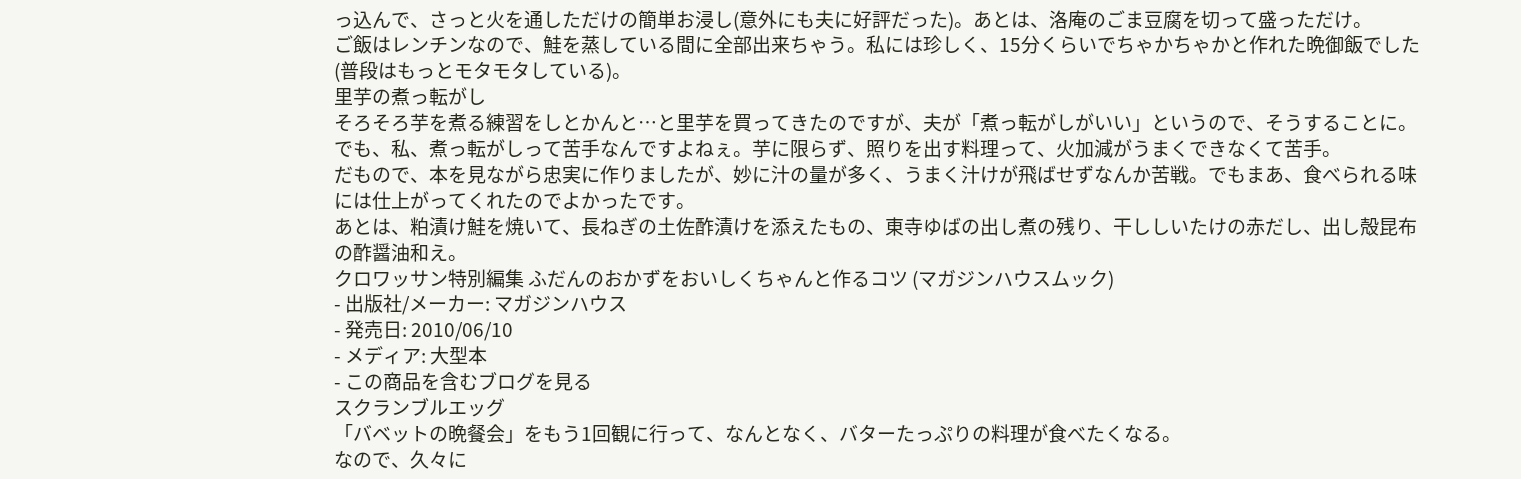っ込んで、さっと火を通しただけの簡単お浸し(意外にも夫に好評だった)。あとは、洛庵のごま豆腐を切って盛っただけ。
ご飯はレンチンなので、鮭を蒸している間に全部出来ちゃう。私には珍しく、15分くらいでちゃかちゃかと作れた晩御飯でした(普段はもっとモタモタしている)。
里芋の煮っ転がし
そろそろ芋を煮る練習をしとかんと…と里芋を買ってきたのですが、夫が「煮っ転がしがいい」というので、そうすることに。でも、私、煮っ転がしって苦手なんですよねぇ。芋に限らず、照りを出す料理って、火加減がうまくできなくて苦手。
だもので、本を見ながら忠実に作りましたが、妙に汁の量が多く、うまく汁けが飛ばせずなんか苦戦。でもまあ、食べられる味には仕上がってくれたのでよかったです。
あとは、粕漬け鮭を焼いて、長ねぎの土佐酢漬けを添えたもの、東寺ゆばの出し煮の残り、干ししいたけの赤だし、出し殻昆布の酢醤油和え。
クロワッサン特別編集 ふだんのおかずをおいしくちゃんと作るコツ (マガジンハウスムック)
- 出版社/メーカー: マガジンハウス
- 発売日: 2010/06/10
- メディア: 大型本
- この商品を含むブログを見る
スクランブルエッグ
「バベットの晩餐会」をもう1回観に行って、なんとなく、バターたっぷりの料理が食べたくなる。
なので、久々に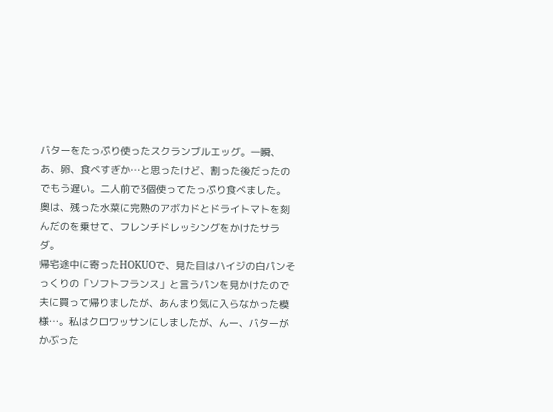バターをたっぷり使ったスクランブルエッグ。一瞬、あ、卵、食べすぎか…と思ったけど、割った後だったのでもう遅い。二人前で3個使ってたっぷり食べました。
奥は、残った水菜に完熟のアボカドとドライトマトを刻んだのを乗せて、フレンチドレッシングをかけたサラダ。
帰宅途中に寄ったHOKUOで、見た目はハイジの白パンそっくりの「ソフトフランス」と言うパンを見かけたので夫に買って帰りましたが、あんまり気に入らなかった模様…。私はクロワッサンにしましたが、んー、バターがかぶった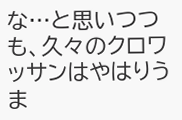な…と思いつつも、久々のクロワッサンはやはりうま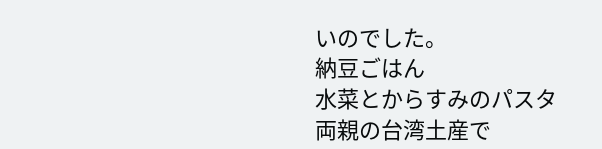いのでした。
納豆ごはん
水菜とからすみのパスタ
両親の台湾土産で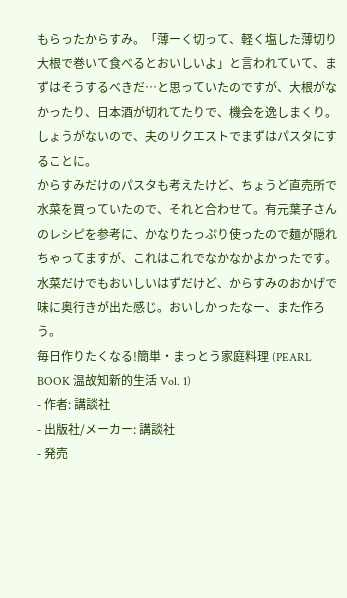もらったからすみ。「薄ーく切って、軽く塩した薄切り大根で巻いて食べるとおいしいよ」と言われていて、まずはそうするべきだ…と思っていたのですが、大根がなかったり、日本酒が切れてたりで、機会を逸しまくり。しょうがないので、夫のリクエストでまずはパスタにすることに。
からすみだけのパスタも考えたけど、ちょうど直売所で水菜を買っていたので、それと合わせて。有元葉子さんのレシピを参考に、かなりたっぷり使ったので麺が隠れちゃってますが、これはこれでなかなかよかったです。水菜だけでもおいしいはずだけど、からすみのおかげで味に奥行きが出た感じ。おいしかったなー、また作ろう。
毎日作りたくなる!簡単・まっとう家庭料理 (PEARL BOOK 温故知新的生活 Vol. 1)
- 作者: 講談社
- 出版社/メーカー: 講談社
- 発売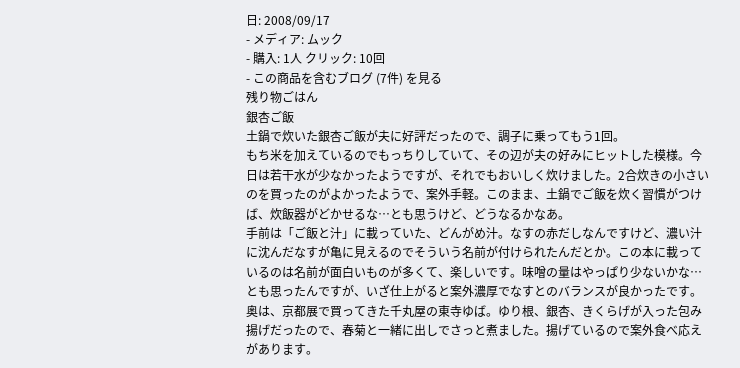日: 2008/09/17
- メディア: ムック
- 購入: 1人 クリック: 10回
- この商品を含むブログ (7件) を見る
残り物ごはん
銀杏ご飯
土鍋で炊いた銀杏ご飯が夫に好評だったので、調子に乗ってもう1回。
もち米を加えているのでもっちりしていて、その辺が夫の好みにヒットした模様。今日は若干水が少なかったようですが、それでもおいしく炊けました。2合炊きの小さいのを買ったのがよかったようで、案外手軽。このまま、土鍋でご飯を炊く習慣がつけば、炊飯器がどかせるな…とも思うけど、どうなるかなあ。
手前は「ご飯と汁」に載っていた、どんがめ汁。なすの赤だしなんですけど、濃い汁に沈んだなすが亀に見えるのでそういう名前が付けられたんだとか。この本に載っているのは名前が面白いものが多くて、楽しいです。味噌の量はやっぱり少ないかな…とも思ったんですが、いざ仕上がると案外濃厚でなすとのバランスが良かったです。
奥は、京都展で買ってきた千丸屋の東寺ゆば。ゆり根、銀杏、きくらげが入った包み揚げだったので、春菊と一緒に出しでさっと煮ました。揚げているので案外食べ応えがあります。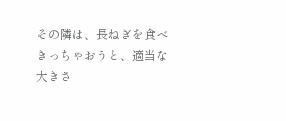その隣は、長ねぎを食べきっちゃおうと、適当な大きさ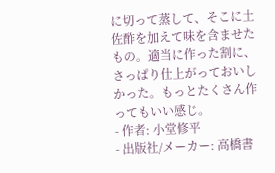に切って蒸して、そこに土佐酢を加えて味を含ませたもの。適当に作った割に、さっぱり仕上がっておいしかった。もっとたくさん作ってもいい感じ。
- 作者: 小堂修平
- 出版社/メーカー: 高橋書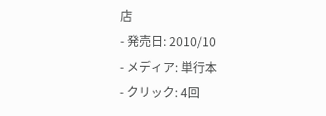店
- 発売日: 2010/10
- メディア: 単行本
- クリック: 4回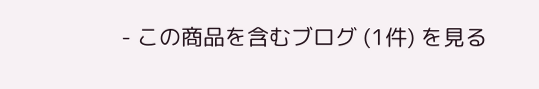- この商品を含むブログ (1件) を見る